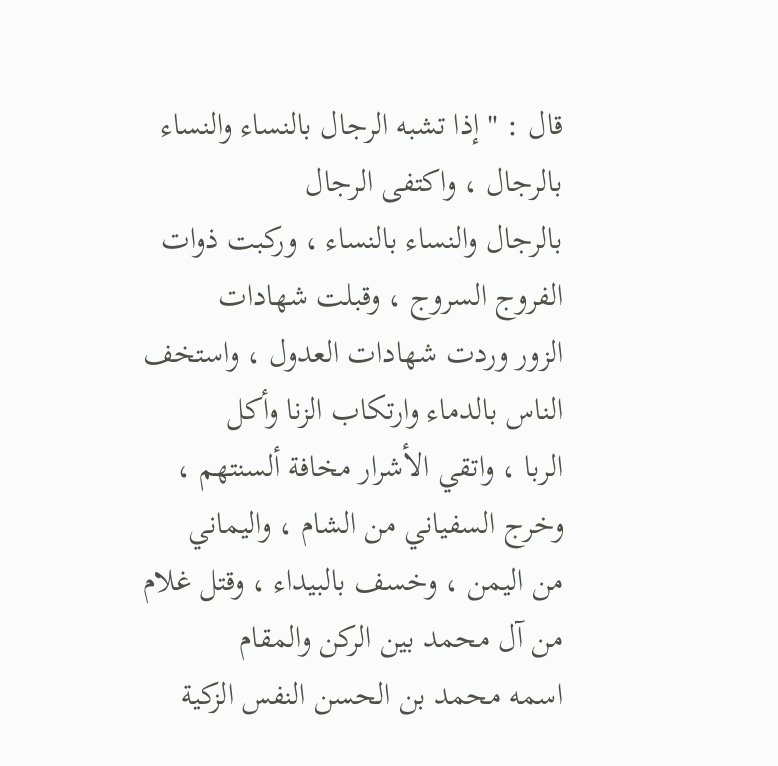قال : " إذا تشبه الرجال بالنساء والنساء بالرجال ، واكتفى الرجال
بالرجال والنساء بالنساء ، وركبت ذوات الفروج السروج ، وقبلت شهادات
الزور وردت شهادات العدول ، واستخف الناس بالدماء وارتكاب الزنا وأكل
الربا ، واتقي الأشرار مخافة ألسنتهم ، وخرج السفياني من الشام ، واليماني
من اليمن ، وخسف بالبيداء ، وقتل غلام من آل محمد بين الركن والمقام
اسمه محمد بن الحسن النفس الزكية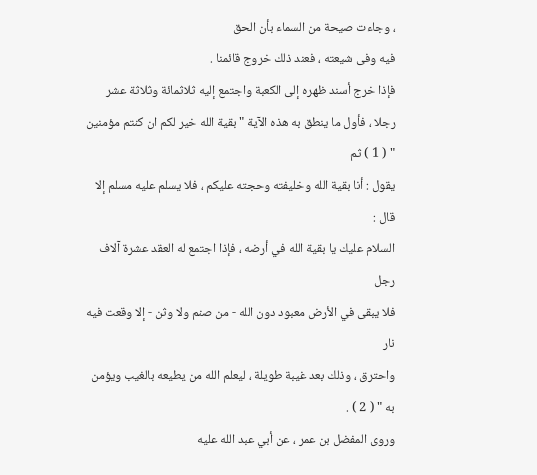، وجاءت صيحة من السماء بأن الحق
فيه وفى شيعته ، فعند ذلك خروج قائمنا .
فإذا خرج أسند ظهره إلى الكعبة واجتمع إليه ثلاثمائة وثلاثة عشر
رجلا ، فأول ما ينطق به هذه الآية " بقية الله خير لكم ان كنتم مؤمنين " ( 1 ) ثم
يقول : أنا بقية الله وخليفته وحجته عليكم ، فلا يسلم عليه مسلم إلا قال :
السلام عليك يا بقية الله في أرضه ، فإذا اجتمع له العقد عشرة آلاف رجل
فلا يبقى في الأرض معبود دون الله - من صنم ولا وثن - إلا وقعت فيه نار
واحترق ، وذلك بعد غيبة طويلة ، ليعلم الله من يطيعه بالغيب ويؤمن به " ( 2 ) .
وروى المفضل بن عمر ، عن أبي عبد الله عليه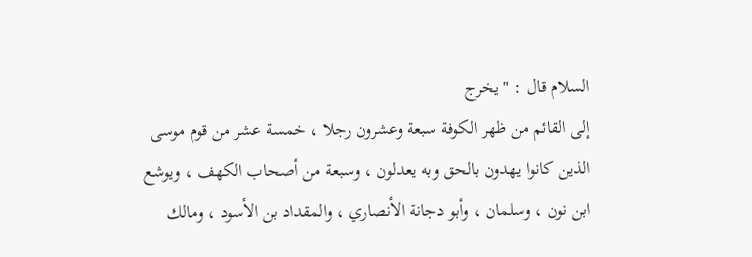السلام قال : " يخرج
إلى القائم من ظهر الكوفة سبعة وعشرون رجلا ، خمسة عشر من قوم موسى
الذين كانوا يهدون بالحق وبه يعدلون ، وسبعة من أصحاب الكهف ، ويوشع
ابن نون ، وسلمان ، وأبو دجانة الأنصاري ، والمقداد بن الأسود ، ومالك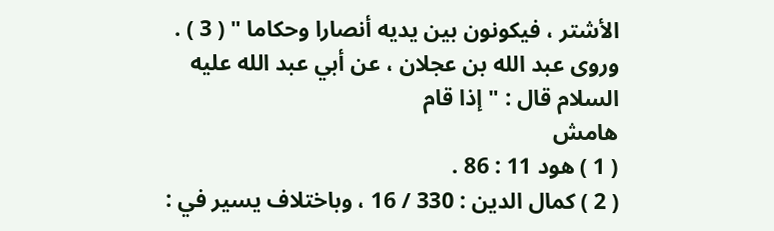الأشتر ، فيكونون بين يديه أنصارا وحكاما " ( 3 ) .
وروى عبد الله بن عجلان ، عن أبي عبد الله عليه السلام قال : " إذا قام
هامش
( 1 ) هود 11 : 86 .
( 2 ) كمال الدين : 330 / 16 ، وباختلاف يسير في :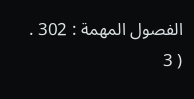الفصول المهمة : 302 .
( 3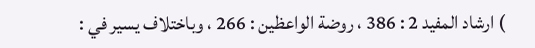) ارشاد المفيد 2 : 386 ، روضة الواعظين : 266 ، وباختلاف يسير في :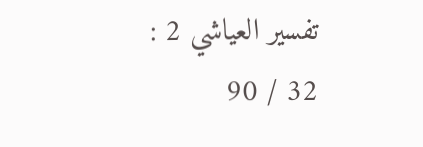تفسير العياشي 2 :
32 / 90